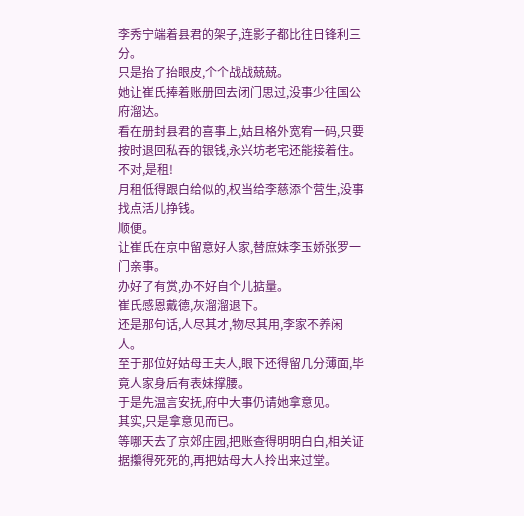李秀宁端着县君的架子,连影子都比往日锋利三分。
只是抬了抬眼皮,个个战战兢兢。
她让崔氏捧着账册回去闭门思过,没事少往国公府溜达。
看在册封县君的喜事上,姑且格外宽宥一码,只要按时退回私吞的银钱,永兴坊老宅还能接着住。
不对,是租!
月租低得跟白给似的,权当给李慈添个营生,没事找点活儿挣钱。
顺便。
让崔氏在京中留意好人家,替庶妹李玉娇张罗一门亲事。
办好了有赏,办不好自个儿掂量。
崔氏感恩戴德,灰溜溜退下。
还是那句话,人尽其才,物尽其用,李家不养闲人。
至于那位好姑母王夫人,眼下还得留几分薄面,毕竟人家身后有表妹撑腰。
于是先温言安抚,府中大事仍请她拿意见。
其实,只是拿意见而已。
等哪天去了京郊庄园,把账查得明明白白,相关证据攥得死死的,再把姑母大人拎出来过堂。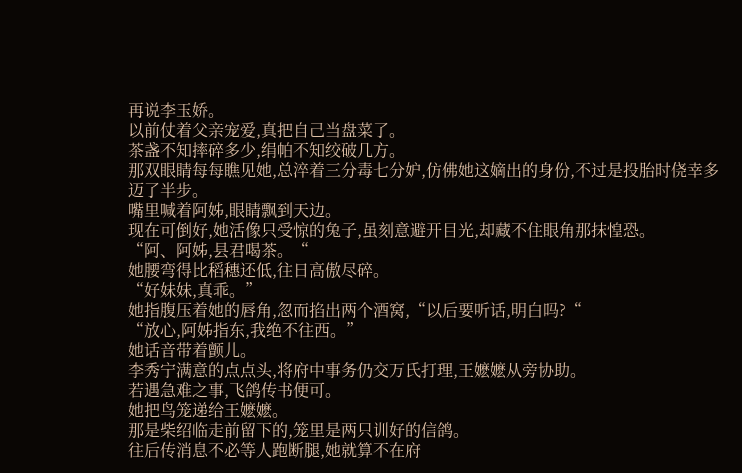再说李玉娇。
以前仗着父亲宠爱,真把自己当盘菜了。
茶盏不知摔碎多少,绢帕不知绞破几方。
那双眼睛每每瞧见她,总淬着三分毒七分妒,仿佛她这嫡出的身份,不过是投胎时侥幸多迈了半步。
嘴里喊着阿姊,眼睛飘到天边。
现在可倒好,她活像只受惊的兔子,虽刻意避开目光,却藏不住眼角那抹惶恐。
“阿、阿姊,县君喝茶。“
她腰弯得比稻穗还低,往日高傲尽碎。
“好妹妹,真乖。”
她指腹压着她的唇角,忽而掐出两个酒窝,“以后要听话,明白吗?“
“放心,阿姊指东,我绝不往西。”
她话音带着颤儿。
李秀宁满意的点点头,将府中事务仍交万氏打理,王嬷嬷从旁协助。
若遇急难之事,飞鸽传书便可。
她把鸟笼递给王嬷嬷。
那是柴绍临走前留下的,笼里是两只训好的信鸽。
往后传消息不必等人跑断腿,她就算不在府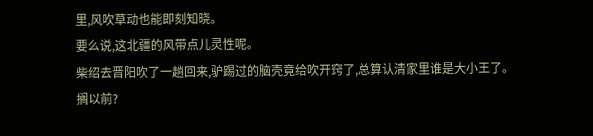里,风吹草动也能即刻知晓。
要么说,这北疆的风带点儿灵性呢。
柴绍去晋阳吹了一趟回来,驴踢过的脑壳竟给吹开窍了,总算认清家里谁是大小王了。
搁以前?